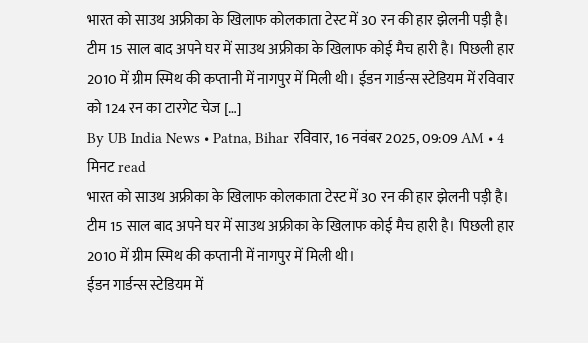भारत को साउथ अफ्रीका के खिलाफ कोलकाता टेस्ट में 30 रन की हार झेलनी पड़ी है। टीम 15 साल बाद अपने घर में साउथ अफ्रीका के खिलाफ कोई मैच हारी है। पिछली हार 2010 में ग्रीम स्मिथ की कप्तानी में नागपुर में मिली थी। ईडन गार्डन्स स्टेडियम में रविवार को 124 रन का टारगेट चेज […]
By UB India News • Patna, Bihar रविवार, 16 नवंबर 2025, 09:09 AM • 4 मिनट read
भारत को साउथ अफ्रीका के खिलाफ कोलकाता टेस्ट में 30 रन की हार झेलनी पड़ी है। टीम 15 साल बाद अपने घर में साउथ अफ्रीका के खिलाफ कोई मैच हारी है। पिछली हार 2010 में ग्रीम स्मिथ की कप्तानी में नागपुर में मिली थी।
ईडन गार्डन्स स्टेडियम में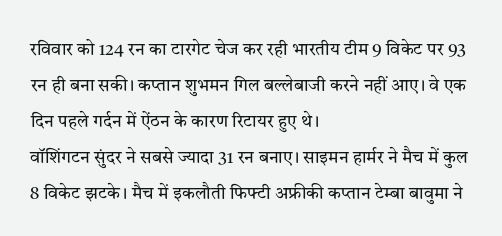रविवार को 124 रन का टारगेट चेज कर रही भारतीय टीम 9 विकेट पर 93 रन ही बना सकी। कप्तान शुभमन गिल बल्लेबाजी करने नहीं आए। वे एक दिन पहले गर्दन में ऐंठन के कारण रिटायर हुए थे।
वॉशिंगटन सुंदर ने सबसे ज्यादा 31 रन बनाए। साइमन हार्मर ने मैच में कुल 8 विकेट झटके। मैच में इकलौती फिफ्टी अफ्रीकी कप्तान टेम्बा बावुमा ने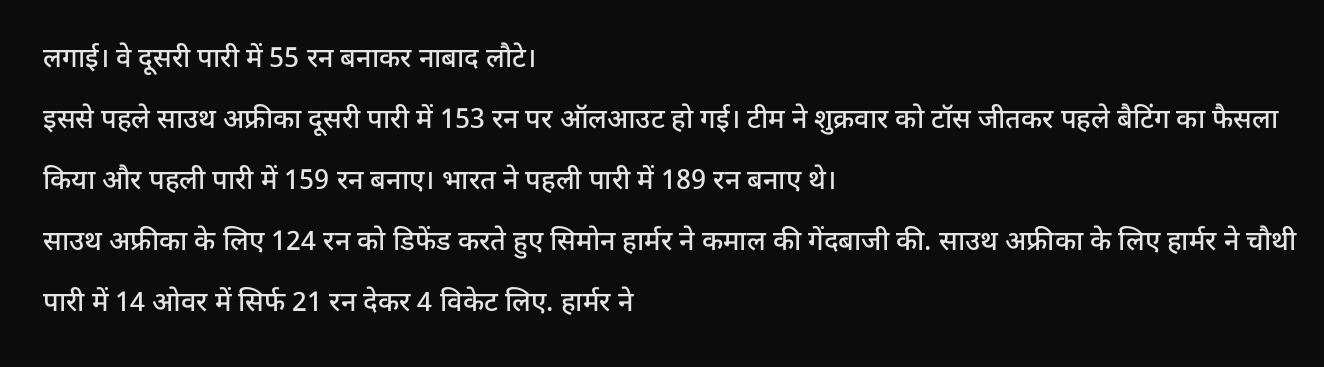लगाई। वे दूसरी पारी में 55 रन बनाकर नाबाद लौटे।
इससे पहले साउथ अफ्रीका दूसरी पारी में 153 रन पर ऑलआउट हो गई। टीम ने शुक्रवार को टॉस जीतकर पहले बैटिंग का फैसला किया और पहली पारी में 159 रन बनाए। भारत ने पहली पारी में 189 रन बनाए थे।
साउथ अफ्रीका के लिए 124 रन को डिफेंड करते हुए सिमोन हार्मर ने कमाल की गेंदबाजी की. साउथ अफ्रीका के लिए हार्मर ने चौथी पारी में 14 ओवर में सिर्फ 21 रन देकर 4 विकेट लिए. हार्मर ने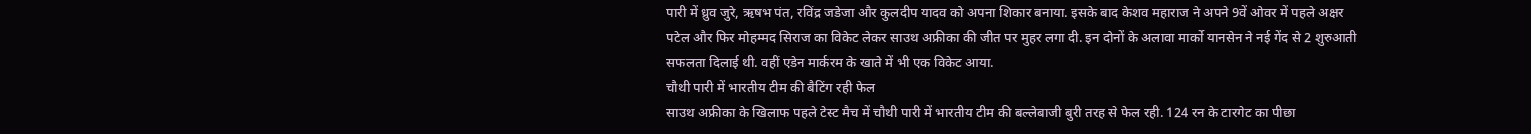पारी में ध्रुव जुरे, ऋषभ पंत, रविंद्र जडेजा और कुलदीप यादव को अपना शिकार बनाया. इसके बाद केशव महाराज ने अपने 9वें ओवर में पहले अक्षर पटेल और फिर मोहम्मद सिराज का विकेट लेकर साउथ अफ्रीका की जीत पर मुहर लगा दी. इन दोनों के अलावा मार्को यानसेन ने नई गेंद से 2 शुरुआती सफलता दिलाई थी. वहीं एडेन मार्करम के खाते में भी एक विकेट आया.
चौथी पारी में भारतीय टीम की बैटिंग रही फेल
साउथ अफ्रीका के खिलाफ पहले टेस्ट मैच में चौथी पारी में भारतीय टीम की बल्लेबाजी बुरी तरह से फेल रही. 124 रन के टारगेट का पीछा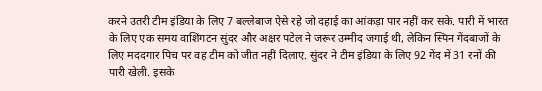करने उतरी टीम इंडिया के लिए 7 बल्लेबाज ऐसे रहे जो दहाई का आंकड़ा पार नहीं कर सके. पारी में भारत के लिए एक समय वाशिंगटन सुंदर और अक्षर पटेल ने जरूर उम्मीद जगाई थी, लेकिन स्पिन गेंदबाजों के लिए मददगार पिच पर वह टीम को जीत नहीं दिलाए. सुंदर ने टीम इंडिया के लिए 92 गेंद में 31 रनों की पारी खेली. इसके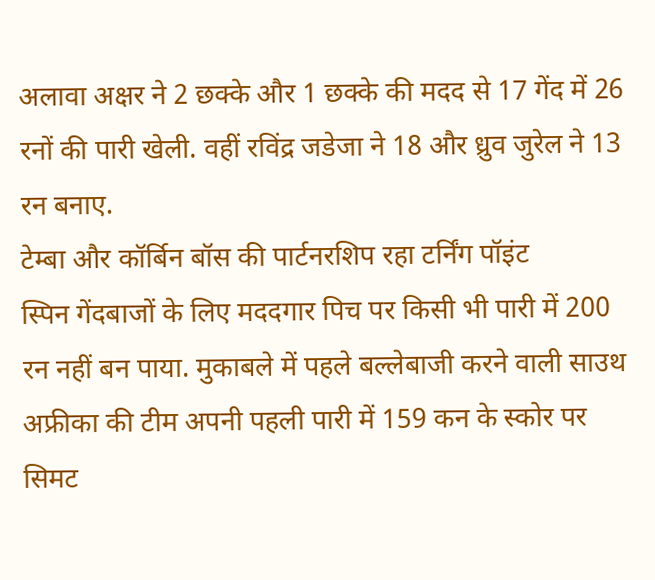अलावा अक्षर ने 2 छक्के और 1 छक्के की मदद से 17 गेंद में 26 रनों की पारी खेली. वहीं रविंद्र जडेजा ने 18 और ध्रुव जुरेल ने 13 रन बनाए.
टेम्बा और कॉर्बिन बॉस की पार्टनरशिप रहा टर्निंग पॉइंट
स्पिन गेंदबाजों के लिए मददगार पिच पर किसी भी पारी में 200 रन नहीं बन पाया. मुकाबले में पहले बल्लेबाजी करने वाली साउथ अफ्रीका की टीम अपनी पहली पारी में 159 कन के स्कोर पर सिमट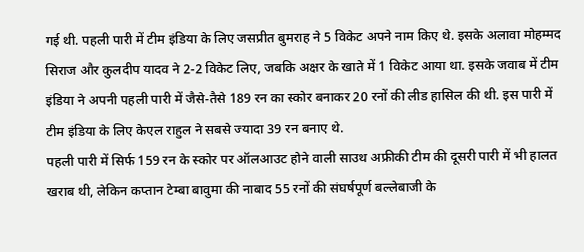गई थी. पहली पारी में टीम इंडिया के लिए जसप्रीत बुमराह ने 5 विकेट अपने नाम किए थे. इसके अलावा मोहम्मद सिराज और कुलदीप यादव ने 2-2 विकेट लिए, जबकि अक्षर के खाते में 1 विकेट आया था. इसके जवाब में टीम इंडिया ने अपनी पहली पारी में जैसे-तैसे 189 रन का स्कोर बनाकर 20 रनों की लीड हासिल की थी. इस पारी में टीम इंडिया के लिए केएल राहुल ने सबसे ज्यादा 39 रन बनाए थे.
पहली पारी में सिर्फ 159 रन के स्कोर पर ऑलआउट होने वाली साउथ अफ्रीकी टीम की दूसरी पारी में भी हालत खराब थी, लेकिन कप्तान टेम्बा बावुमा की नाबाद 55 रनों की संघर्षपूर्ण बल्लेबाजी के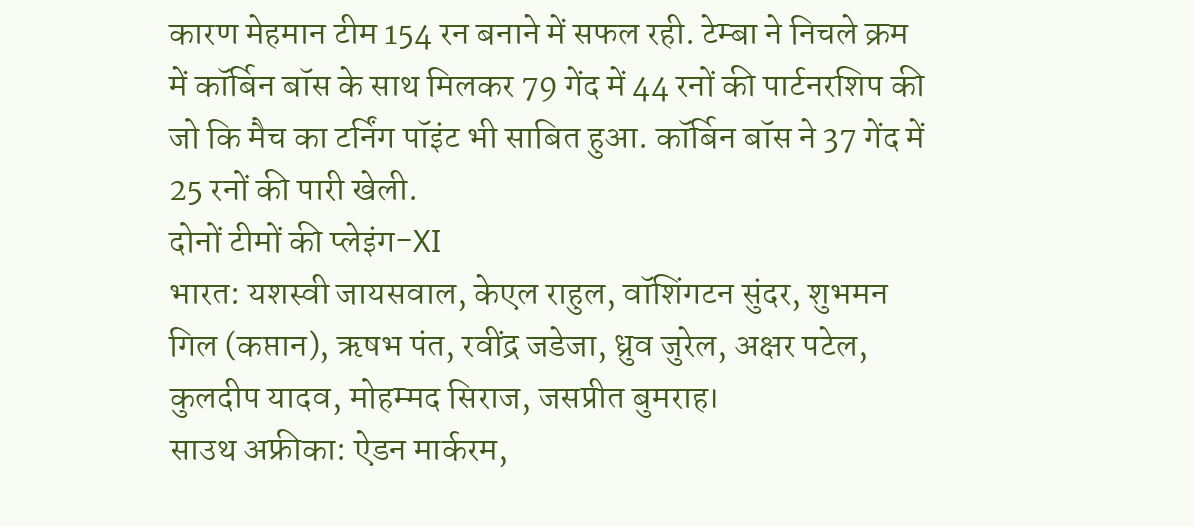कारण मेहमान टीम 154 रन बनाने में सफल रही. टेम्बा ने निचले क्रम में कॉर्बिन बॉस के साथ मिलकर 79 गेंद में 44 रनों की पार्टनरशिप की जो कि मैच का टर्निंग पॉइंट भी साबित हुआ. कॉर्बिन बॉस ने 37 गेंद में 25 रनों की पारी खेली.
दोनों टीमों की प्लेइंग-XI
भारत: यशस्वी जायसवाल, केएल राहुल, वॉशिंगटन सुंदर, शुभमन गिल (कप्तान), ऋषभ पंत, रवींद्र जडेजा, ध्रुव जुरेल, अक्षर पटेल, कुलदीप यादव, मोहम्मद सिराज, जसप्रीत बुमराह।
साउथ अफ्रीका: ऐडन मार्करम,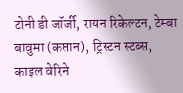टोनी डी जॉर्जी, रायन रिकेल्टन, टेम्बा बावुमा (कप्तान), ट्रिस्टन स्टब्स, काइल वेरिने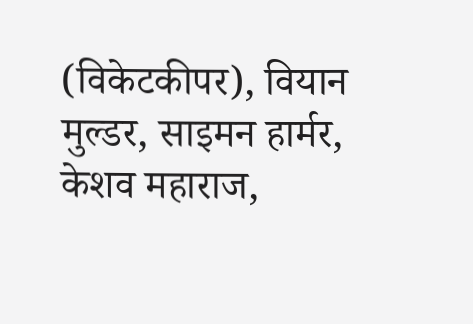(विकेटकीपर), वियान मुल्डर, साइमन हार्मर, केशव महाराज,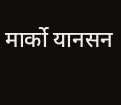मार्को यानसन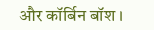और कॉर्बिन बॉश ।